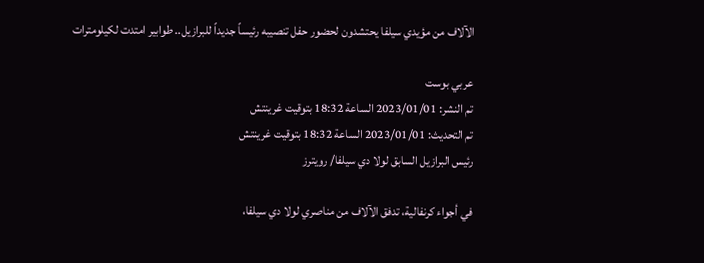الآلاف من مؤيدي سيلفا يحتشدون لحضور حفل تنصيبه رئيساً جديداً للبرازيل.. طوابير امتدت لكيلومترات

عربي بوست
تم النشر: 2023/01/01 الساعة 18:32 بتوقيت غرينتش
تم التحديث: 2023/01/01 الساعة 18:32 بتوقيت غرينتش
رئيس البرازيل السابق لولا دي سيلفا/ رويترز

في أجواء كرنفالية، تدفق الآلاف من مناصري لولا دي سيلفا،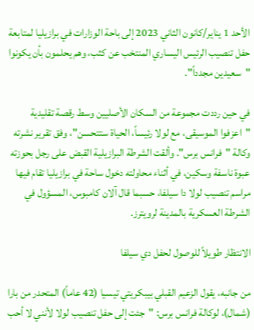الأحد 1 يناير/كانون الثاني 2023 إلى باحة الوزارات في برازيليا لمتابعة حفل تنصيب الرئيس اليساري المنتخب عن كثب، وهم يحلمون بأن يكونوا "سعيدين مجدداً".

في حين رددت مجموعة من السكان الأصليين وسط رقصة تقليدية "اعزفوا الموسيقى، مع لولا رئيساً، الحياة ستتحسن"، وفق تقرير نشرته وكالة "فرانس برس". وألقت الشرطة البرازيلية القبض على رجل بحوزته عبوة ناسفة وسكين، في أثناء محاولته دخول ساحة في برازيليا تقام فيها مراسم تنصيب لولا دا سيلفا، حسبما قال آلان كامبوس، المسؤول في الشرطة العسكرية بالمدينة لرويترز.

الانتظار طويلاً للوصول لحفل دي سيلفا

من جانبه، يقول الزعيم القبلي بيبكريتي تيسيا (42 عاماً) المتحدر من بارا (شمال)، لوكالة فرانس برس: "جئت إلى حفل تنصيب لولا لأنني لا أحب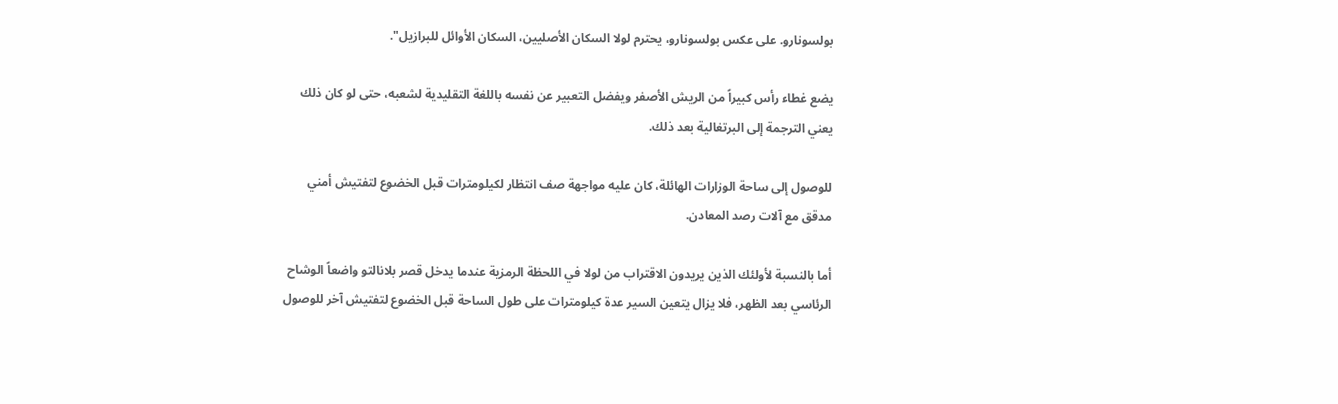بولسونارو. على عكس بولسونارو، يحترم لولا السكان الأصليين، السكان الأوائل للبرازيل".

يضع غطاء رأس كبيراً من الريش الأصفر ويفضل التعبير عن نفسه باللغة التقليدية لشعبه، حتى لو كان ذلك يعني الترجمة إلى البرتغالية بعد ذلك.

للوصول إلى ساحة الوزارات الهائلة، كان عليه مواجهة صف انتظار لكيلومترات قبل الخضوع لتفتيش أمني مدقق مع آلات رصد المعادن.

أما بالنسبة لأولئك الذين يريدون الاقتراب من لولا في اللحظة الرمزية عندما يدخل قصر بلانالتو واضعاً الوشاح الرئاسي بعد الظهر، فلا يزال يتعين السير عدة كيلومترات على طول الساحة قبل الخضوع لتفتيش آخر للوصول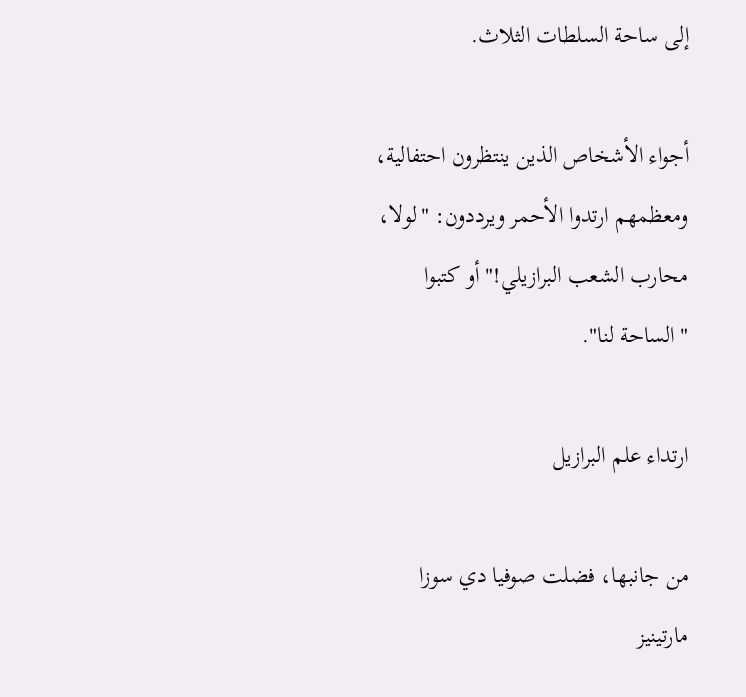إلى ساحة السلطات الثلاث.

أجواء الأشخاص الذين ينتظرون احتفالية، ومعظمهم ارتدوا الأحمر ويرددون: "لولا، محارب الشعب البرازيلي!" أو كتبوا "الساحة لنا".

ارتداء علم البرازيل

من جانبها، فضلت صوفيا دي سوزا مارتينيز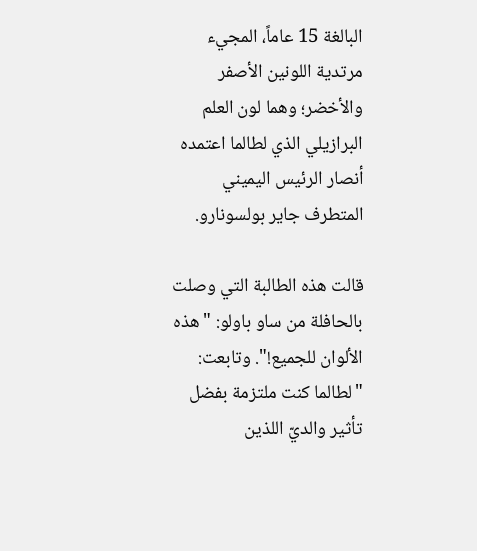البالغة 15 عاماً، المجيء مرتدية اللونين الأصفر والأخضر؛ وهما لون العلم البرازيلي الذي لطالما اعتمده أنصار الرئيس اليميني المتطرف جاير بولسونارو.

قالت هذه الطالبة التي وصلت بالحافلة من ساو باولو: "هذه الألوان للجميع!". وتابعت: "لطالما كنت ملتزمة بفضل تأثير والديّ اللذين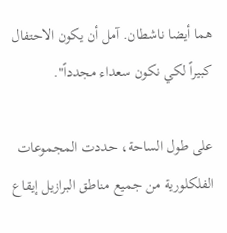هما أيضا ناشطان. آمل أن يكون الاحتفال كبيراً لكي نكون سعداء مجدداً".

على طول الساحة، حددت المجموعات الفلكلورية من جميع مناطق البرازيل إيقاع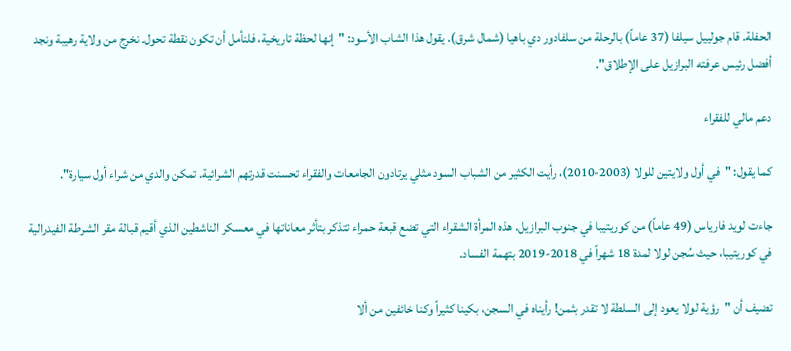الحفلة. قام جولييل سيلفا (37 عاماً) بالرحلة من سلفادور دي باهيا (شمال شرق). يقول هذا الشاب الأسود: "إنها لحظة تاريخية، فلنأمل أن تكون نقطة تحول. نخرج من ولاية رهيبة ونجد أفضل رئيس عرفته البرازيل على الإطلاق".

دعم مالي للفقراء

كما يقول: "في أول ولايتين للولا (2003-2010)، رأيت الكثير من الشباب السود مثلي يرتادون الجامعات والفقراء تحسنت قدرتهم الشرائية. تمكن والدي من شراء أول سيارة".

جاءت لويد فارياس (49 عاماً) من كوريتيبا في جنوب البرازيل. هذه المرأة الشقراء التي تضع قبعة حمراء تتذكر بتأثر معاناتها في معسكر الناشطين الذي أقيم قبالة مقر الشرطة الفيدرالية في كوريتيبا، حيث سُجن لولا لمدة 18 شهراً في 2018-2019 بتهمة الفساد.

تضيف أن "رؤية لولا يعود إلى السلطة لا تقدر بثمن! رأيناه في السجن، بكينا كثيراً وكنا خائفين من ألا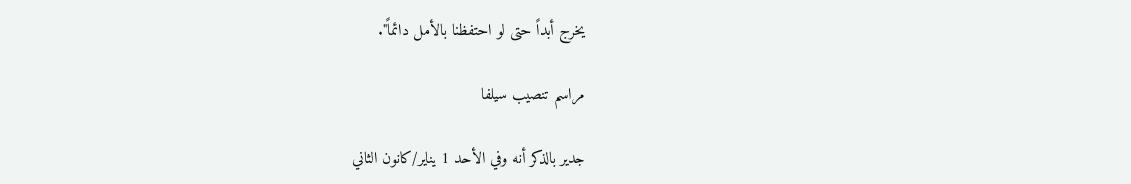يخرج أبداً حتى لو احتفظنا بالأمل دائماً".

مراسم تنصيب سيلفا

جدير بالذكر أنه وفي الأحد 1 يناير/كانون الثاني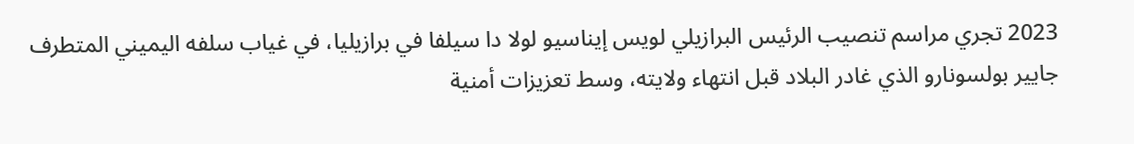2023 تجري مراسم تنصيب الرئيس البرازيلي لويس إيناسيو لولا دا سيلفا في برازيليا، في غياب سلفه اليميني المتطرف جايير بولسونارو الذي غادر البلاد قبل انتهاء ولايته، وسط تعزيزات أمنية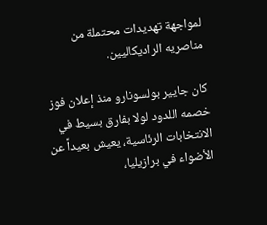لمواجهة تهديدات محتملة من مناصريه الراديكاليين.

كان جايير بولسونارو منذ إعلان فوز خصمه اللدود لولا بفارق بسيط في الانتخابات الرئاسية، يعيش بعيداً عن الأضواء في برازيليا،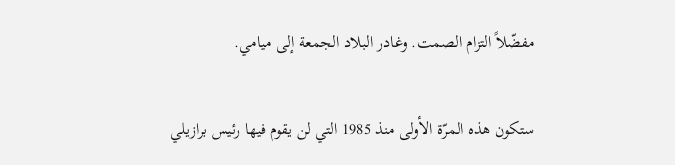مفضّلاً التزام الصمت. وغادر البلاد الجمعة إلى ميامي.

ستكون هذه المرّة الأولى منذ 1985 التي لن يقوم فيها رئيس برازيلي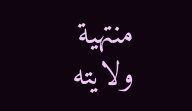منتهية ولايته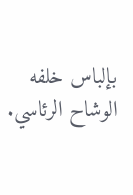بإلباس خلفه الوشاح الرئاسي.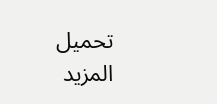تحميل المزيد